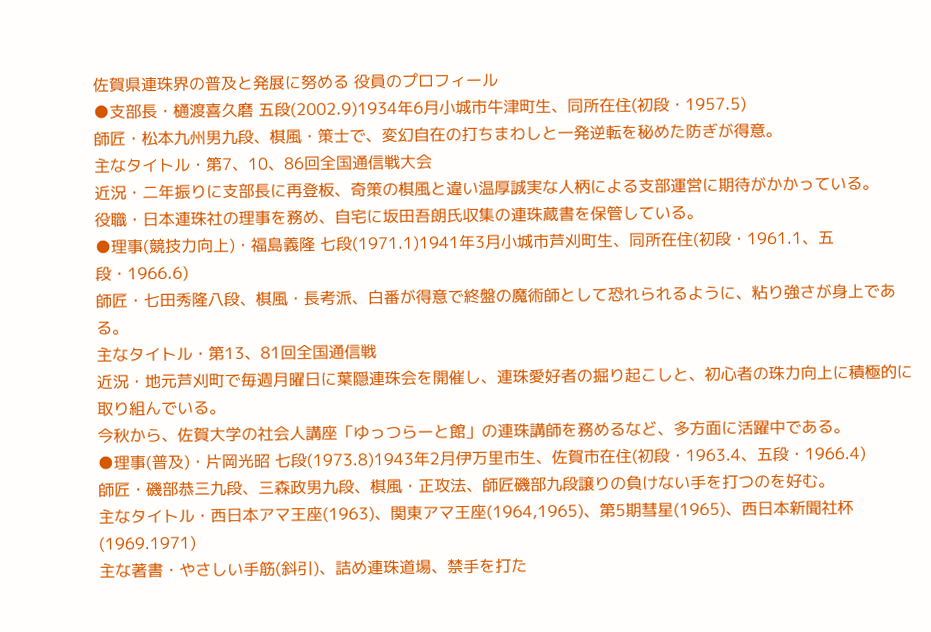佐賀県連珠界の普及と発展に努める 役員のプロフィール
●支部長・樋渡喜久磨 五段(2002.9)1934年6月小城市牛津町生、同所在住(初段・1957.5)
師匠・松本九州男九段、棋風・策士で、変幻自在の打ちまわしと一発逆転を秘めた防ぎが得意。
主なタイトル・第7、10、86回全国通信戦大会
近況・二年振りに支部長に再登板、奇策の棋風と違い温厚誠実な人柄による支部運営に期待がかかっている。
役職・日本連珠社の理事を務め、自宅に坂田吾朗氏収集の連珠蔵書を保管している。
●理事(競技力向上)・福島義隆 七段(1971.1)1941年3月小城市芦刈町生、同所在住(初段・1961.1、五段・1966.6)
師匠・七田秀隆八段、棋風・長考派、白番が得意で終盤の魔術師として恐れられるように、粘り強さが身上である。
主なタイトル・第13、81回全国通信戦
近況・地元芦刈町で毎週月曜日に葉隠連珠会を開催し、連珠愛好者の掘り起こしと、初心者の珠力向上に積極的に取り組んでいる。
今秋から、佐賀大学の社会人講座「ゆっつらーと館」の連珠講師を務めるなど、多方面に活躍中である。
●理事(普及)・片岡光昭 七段(1973.8)1943年2月伊万里市生、佐賀市在住(初段・1963.4、五段・1966.4)
師匠・磯部恭三九段、三森政男九段、棋風・正攻法、師匠磯部九段譲りの負けない手を打つのを好む。
主なタイトル・西日本アマ王座(1963)、関東アマ王座(1964,1965)、第5期彗星(1965)、西日本新聞社杯(1969.1971)
主な著書・やさしい手筋(斜引)、詰め連珠道場、禁手を打た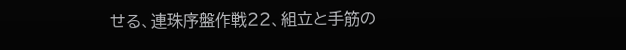せる、連珠序盤作戦22、組立と手筋の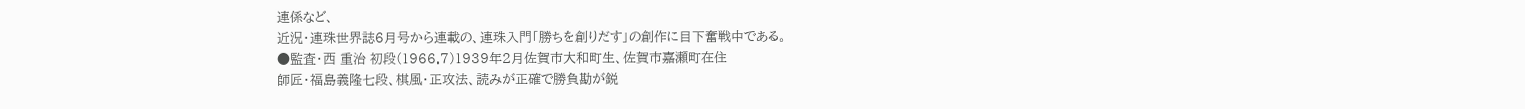連係など、
近況・連珠世界誌6月号から連載の、連珠入門「勝ちを創りだす」の創作に目下奮戦中である。
●監査・西 重治 初段(1966.7)1939年2月佐賀市大和町生、佐賀市嘉瀬町在住
師匠・福島義隆七段、棋風・正攻法、読みが正確で勝負勘が鋭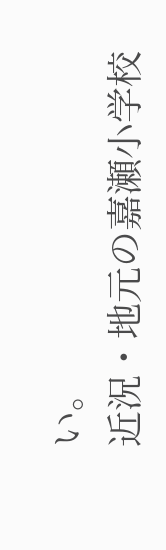い。
近況・地元の嘉瀬小学校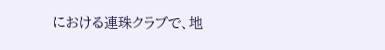における連珠クラブで、地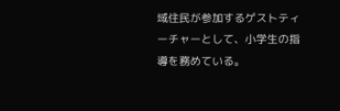域住民が参加するゲストティーチャーとして、小学生の指導を務めている。